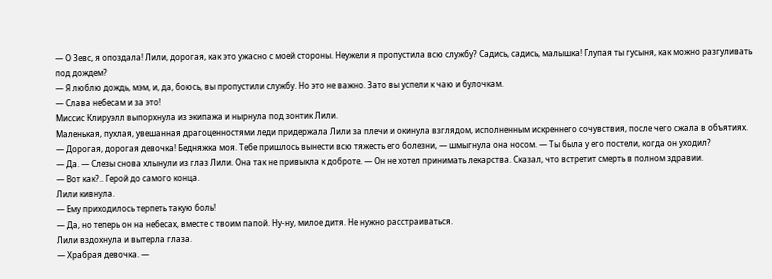— О Зевс, я опоздала! Лили, дорогая, как это ужасно с моей стороны. Неужели я пропустила всю службу? Садись, садись, малышка! Глупая ты гусыня, как можно разгуливать под дождем?
— Я люблю дождь, мэм, и, да, боюсь, вы пропустили службу. Но это не важно. Зато вы успели к чаю и булочкам.
— Слава небесам и за это!
Миссис Клируэлл выпорхнула из экипажа и нырнула под зонтик Лили.
Маленькая, пухлая, увешанная драгоценностями леди придержала Лили за плечи и окинула взглядом, исполненным искреннего сочувствия, после чего сжала в объятиях.
— Дорогая, дорогая девочка! Бедняжка моя. Тебе пришлось вынести всю тяжесть его болезни, — шмыгнула она носом. — Ты была у его постели, когда он уходил?
— Да. — Слезы снова хлынули из глаз Лили. Она так не привыкла к доброте. — Он не хотел принимать лекарства. Сказал, что встретит смерть в полном здравии.
— Вот как?.. Герой до самого конца.
Лили кивнула.
— Ему приходилось терпеть такую боль!
— Да, но теперь он на небесах, вместе с твоим папой. Ну-ну, милое дитя. Не нужно расстраиваться.
Лили вздохнула и вытерла глаза.
— Храбрая девочка. —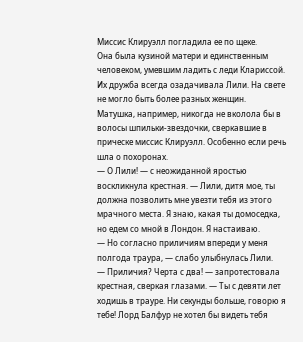Миссис Клируэлл погладила ее по щеке.
Она была кузиной матери и единственным человеком, умевшим ладить с леди Клариссой. Их дружба всегда озадачивала Лили. На свете не могло быть более разных женщин.
Матушка, например, никогда не вколола бы в волосы шпильки-звездочки, сверкавшие в прическе миссис Клируэлл. Особенно если речь шла о похоронах.
— О Лили! — с неожиданной яростью воскликнула крестная. — Лили, дитя мое, ты должна позволить мне увезти тебя из этого мрачного места. Я знаю, какая ты домоседка, но едем со мной в Лондон. Я настаиваю.
— Но согласно приличиям впереди у меня полгода траура, — слабо улыбнулась Лили.
— Приличия? Черта с два! — запротестовала крестная, сверкая глазами. — Ты с девяти лет ходишь в трауре. Ни секунды больше, говорю я тебе! Лорд Балфур не хотел бы видеть тебя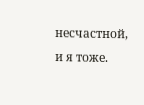несчастной, и я тоже.